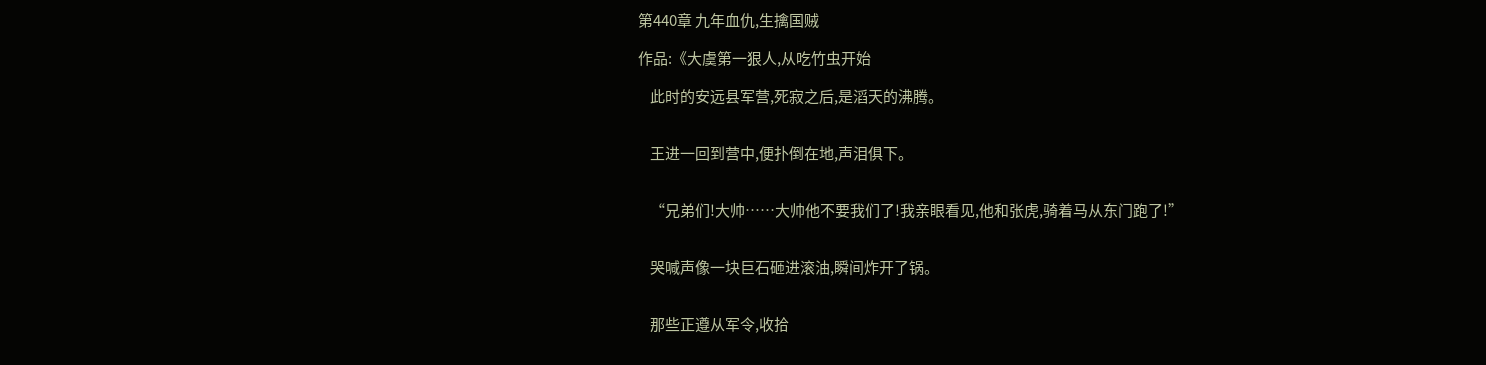第440章 九年血仇,生擒国贼

作品:《大虞第一狠人,从吃竹虫开始

    此时的安远县军营,死寂之后,是滔天的沸腾。


    王进一回到营中,便扑倒在地,声泪俱下。


    “兄弟们!大帅……大帅他不要我们了!我亲眼看见,他和张虎,骑着马从东门跑了!”


    哭喊声像一块巨石砸进滚油,瞬间炸开了锅。


    那些正遵从军令,收拾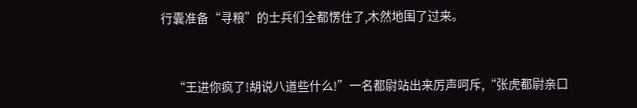行囊准备“寻粮”的士兵们全都愣住了,木然地围了过来。


    “王进你疯了!胡说八道些什么!”一名都尉站出来厉声呵斥,“张虎都尉亲口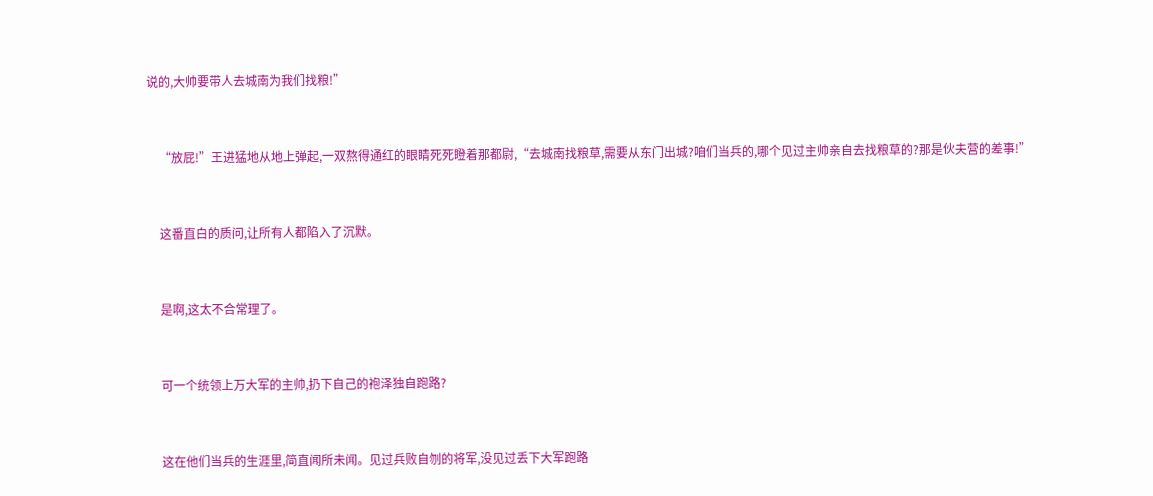说的,大帅要带人去城南为我们找粮!”


    “放屁!”王进猛地从地上弹起,一双熬得通红的眼睛死死瞪着那都尉,“去城南找粮草,需要从东门出城?咱们当兵的,哪个见过主帅亲自去找粮草的?那是伙夫营的差事!”


    这番直白的质问,让所有人都陷入了沉默。


    是啊,这太不合常理了。


    可一个统领上万大军的主帅,扔下自己的袍泽独自跑路?


    这在他们当兵的生涯里,简直闻所未闻。见过兵败自刎的将军,没见过丢下大军跑路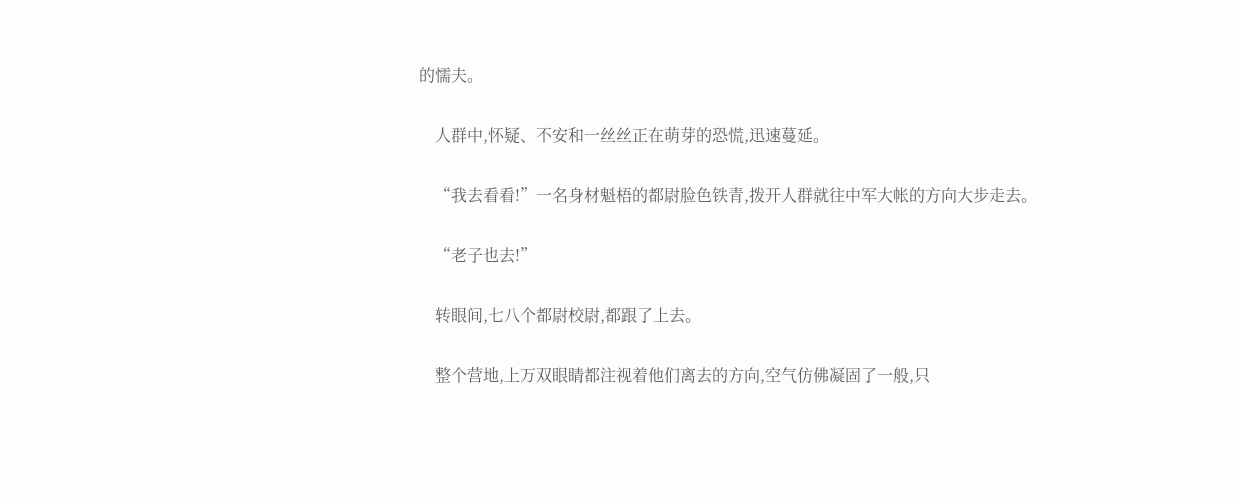的懦夫。


    人群中,怀疑、不安和一丝丝正在萌芽的恐慌,迅速蔓延。


    “我去看看!”一名身材魁梧的都尉脸色铁青,拨开人群就往中军大帐的方向大步走去。


    “老子也去!”


    转眼间,七八个都尉校尉,都跟了上去。


    整个营地,上万双眼睛都注视着他们离去的方向,空气仿佛凝固了一般,只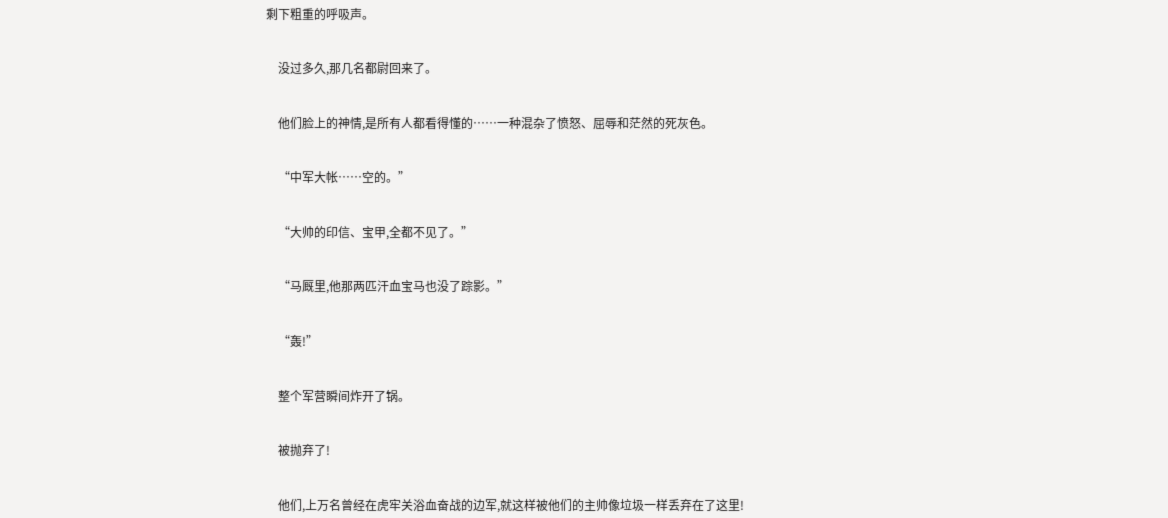剩下粗重的呼吸声。


    没过多久,那几名都尉回来了。


    他们脸上的神情,是所有人都看得懂的……一种混杂了愤怒、屈辱和茫然的死灰色。


    “中军大帐……空的。”


    “大帅的印信、宝甲,全都不见了。”


    “马厩里,他那两匹汗血宝马也没了踪影。”


    “轰!”


    整个军营瞬间炸开了锅。


    被抛弃了!


    他们,上万名曾经在虎牢关浴血奋战的边军,就这样被他们的主帅像垃圾一样丢弃在了这里!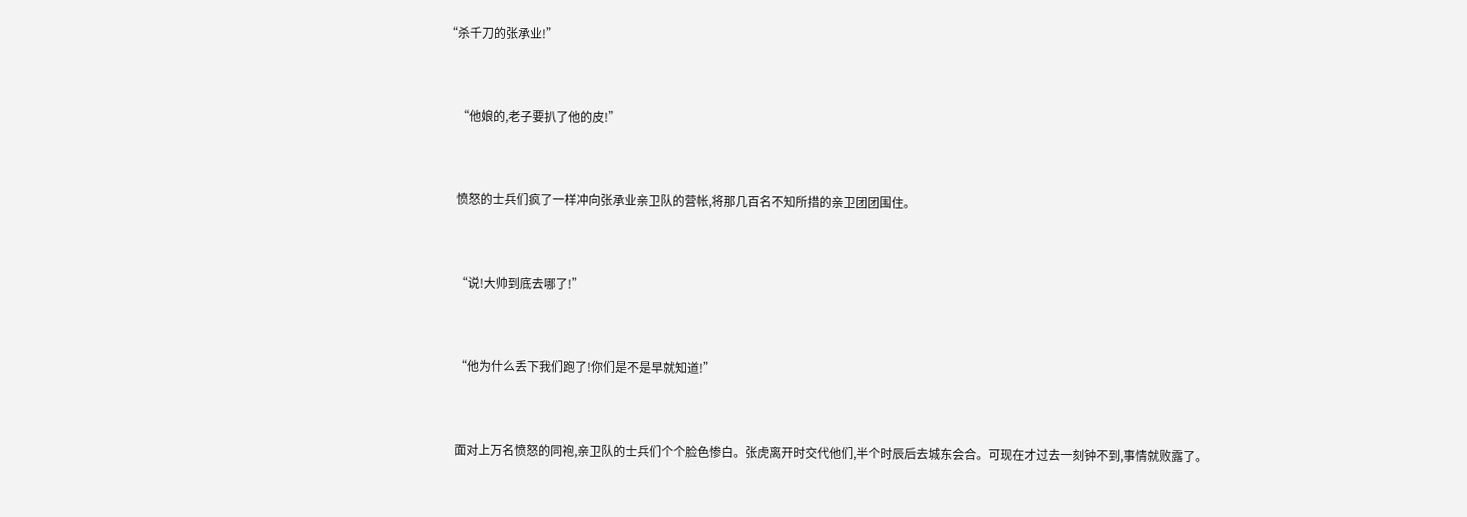“杀千刀的张承业!”


    “他娘的,老子要扒了他的皮!”


    愤怒的士兵们疯了一样冲向张承业亲卫队的营帐,将那几百名不知所措的亲卫团团围住。


    “说!大帅到底去哪了!”


    “他为什么丢下我们跑了!你们是不是早就知道!”


    面对上万名愤怒的同袍,亲卫队的士兵们个个脸色惨白。张虎离开时交代他们,半个时辰后去城东会合。可现在才过去一刻钟不到,事情就败露了。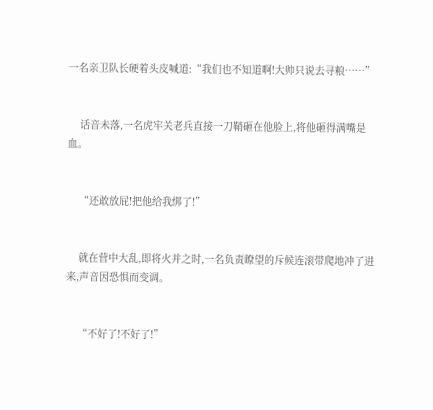一名亲卫队长硬着头皮喊道:“我们也不知道啊!大帅只说去寻粮……”


    话音未落,一名虎牢关老兵直接一刀鞘砸在他脸上,将他砸得满嘴是血。


    “还敢放屁!把他给我绑了!”


    就在营中大乱,即将火并之时,一名负责瞭望的斥候连滚带爬地冲了进来,声音因恐惧而变调。


    “不好了!不好了!”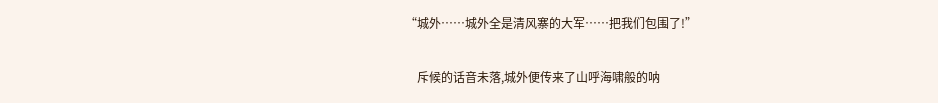“城外……城外全是清风寨的大军……把我们包围了!”


    斥候的话音未落,城外便传来了山呼海啸般的呐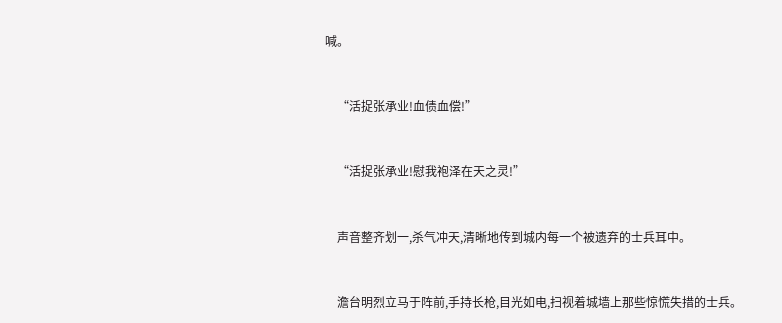喊。


    “活捉张承业!血债血偿!”


    “活捉张承业!慰我袍泽在天之灵!”


    声音整齐划一,杀气冲天,清晰地传到城内每一个被遗弃的士兵耳中。


    澹台明烈立马于阵前,手持长枪,目光如电,扫视着城墙上那些惊慌失措的士兵。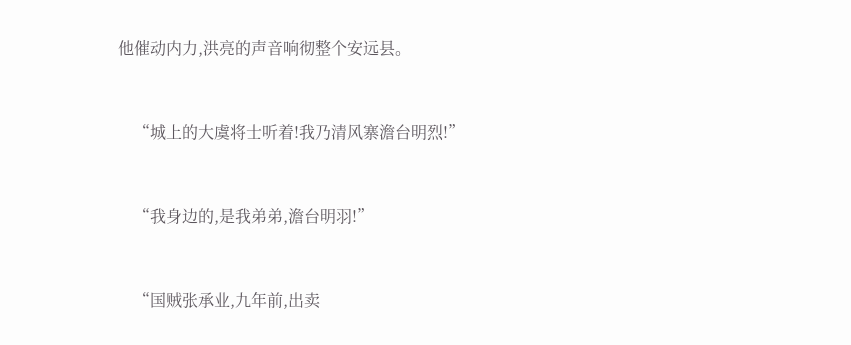他催动内力,洪亮的声音响彻整个安远县。


    “城上的大虞将士听着!我乃清风寨澹台明烈!”


    “我身边的,是我弟弟,澹台明羽!”


    “国贼张承业,九年前,出卖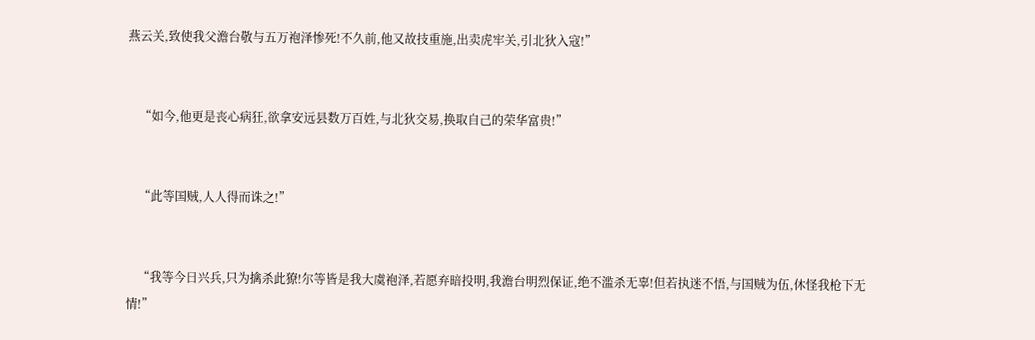燕云关,致使我父澹台敬与五万袍泽惨死!不久前,他又故技重施,出卖虎牢关,引北狄入寇!”


    “如今,他更是丧心病狂,欲拿安远县数万百姓,与北狄交易,换取自己的荣华富贵!”


    “此等国贼,人人得而诛之!”


    “我等今日兴兵,只为擒杀此獠!尔等皆是我大虞袍泽,若愿弃暗投明,我澹台明烈保证,绝不滥杀无辜!但若执迷不悟,与国贼为伍,休怪我枪下无情!”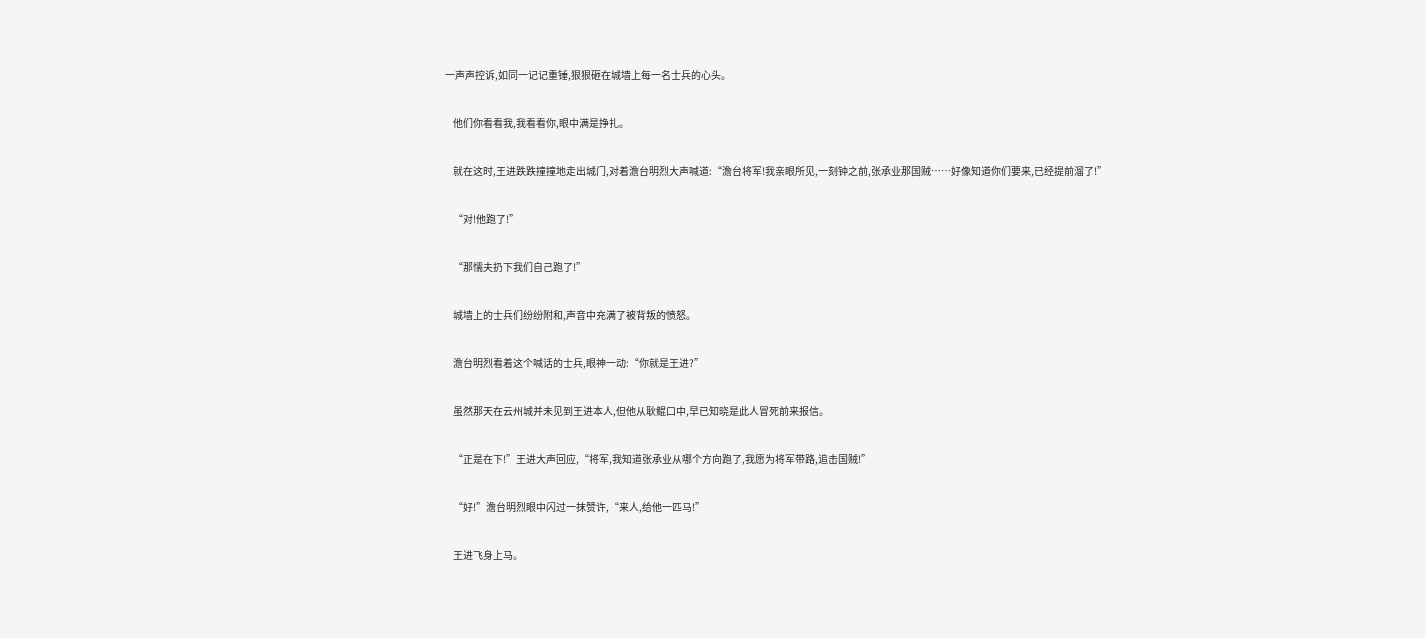一声声控诉,如同一记记重锤,狠狠砸在城墙上每一名士兵的心头。


    他们你看看我,我看看你,眼中满是挣扎。


    就在这时,王进跌跌撞撞地走出城门,对着澹台明烈大声喊道:“澹台将军!我亲眼所见,一刻钟之前,张承业那国贼……好像知道你们要来,已经提前溜了!”


    “对!他跑了!”


    “那懦夫扔下我们自己跑了!”


    城墙上的士兵们纷纷附和,声音中充满了被背叛的愤怒。


    澹台明烈看着这个喊话的士兵,眼神一动:“你就是王进?”


    虽然那天在云州城并未见到王进本人,但他从耿鲲口中,早已知晓是此人冒死前来报信。


    “正是在下!”王进大声回应,“将军,我知道张承业从哪个方向跑了,我愿为将军带路,追击国贼!”


    “好!”澹台明烈眼中闪过一抹赞许,“来人,给他一匹马!”


    王进飞身上马。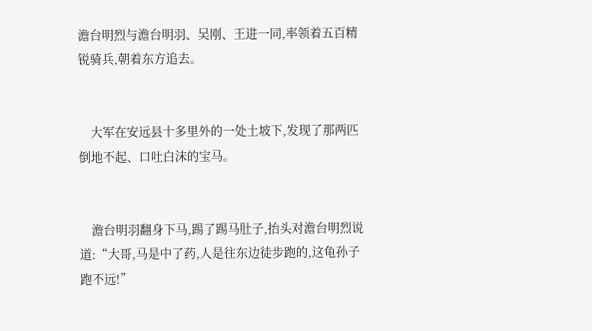澹台明烈与澹台明羽、吴刚、王进一同,率领着五百精锐骑兵,朝着东方追去。


    大军在安远县十多里外的一处土坡下,发现了那两匹倒地不起、口吐白沫的宝马。


    澹台明羽翻身下马,踢了踢马肚子,抬头对澹台明烈说道:“大哥,马是中了药,人是往东边徒步跑的,这龟孙子跑不远!”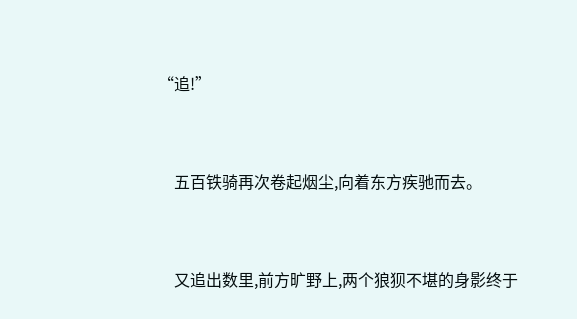“追!”


    五百铁骑再次卷起烟尘,向着东方疾驰而去。


    又追出数里,前方旷野上,两个狼狈不堪的身影终于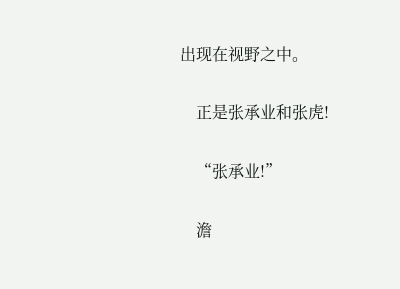出现在视野之中。


    正是张承业和张虎!


    “张承业!”


    澹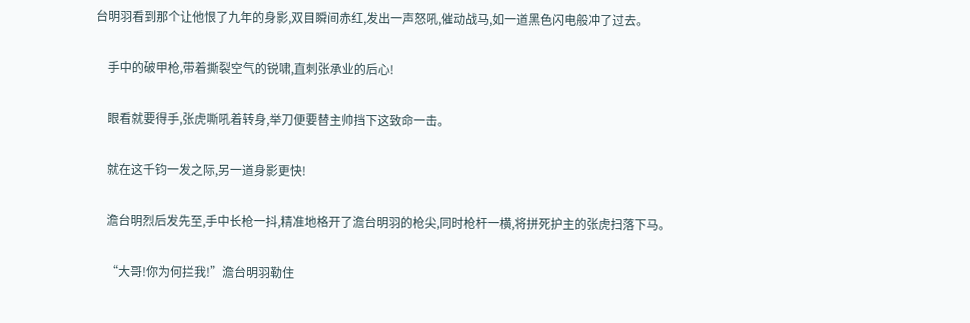台明羽看到那个让他恨了九年的身影,双目瞬间赤红,发出一声怒吼,催动战马,如一道黑色闪电般冲了过去。


    手中的破甲枪,带着撕裂空气的锐啸,直刺张承业的后心!


    眼看就要得手,张虎嘶吼着转身,举刀便要替主帅挡下这致命一击。


    就在这千钧一发之际,另一道身影更快!


    澹台明烈后发先至,手中长枪一抖,精准地格开了澹台明羽的枪尖,同时枪杆一横,将拼死护主的张虎扫落下马。


    “大哥!你为何拦我!”澹台明羽勒住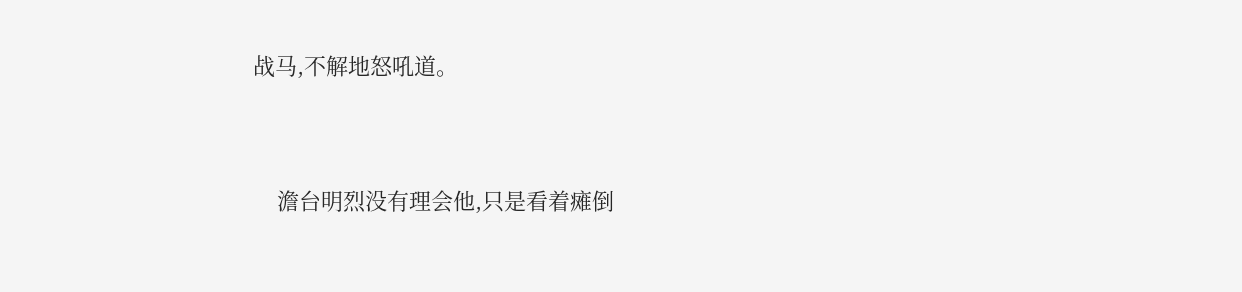战马,不解地怒吼道。


    澹台明烈没有理会他,只是看着瘫倒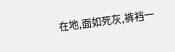在地,面如死灰,裤裆一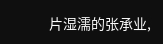片湿濡的张承业,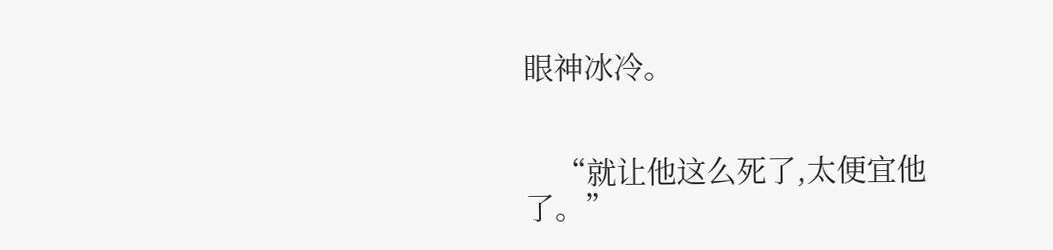眼神冰冷。


    “就让他这么死了,太便宜他了。”